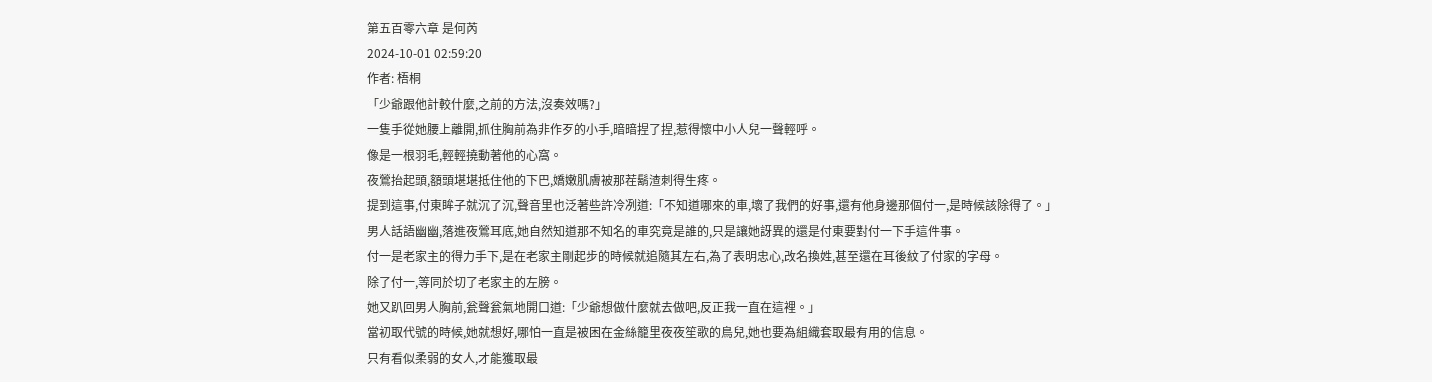第五百零六章 是何芮
2024-10-01 02:59:20
作者: 梧桐
「少爺跟他計較什麼,之前的方法,沒奏效嗎?」
一隻手從她腰上離開,抓住胸前為非作歹的小手,暗暗捏了捏,惹得懷中小人兒一聲輕呼。
像是一根羽毛,輕輕撓動著他的心窩。
夜鶯抬起頭,額頭堪堪抵住他的下巴,嬌嫩肌膚被那茬鬍渣刺得生疼。
提到這事,付東眸子就沉了沉,聲音里也泛著些許冷冽道:「不知道哪來的車,壞了我們的好事,還有他身邊那個付一,是時候該除得了。」
男人話語幽幽,落進夜鶯耳底,她自然知道那不知名的車究竟是誰的,只是讓她訝異的還是付東要對付一下手這件事。
付一是老家主的得力手下,是在老家主剛起步的時候就追隨其左右,為了表明忠心,改名換姓,甚至還在耳後紋了付家的字母。
除了付一,等同於切了老家主的左膀。
她又趴回男人胸前,瓮聲瓮氣地開口道:「少爺想做什麼就去做吧,反正我一直在這裡。」
當初取代號的時候,她就想好,哪怕一直是被困在金絲籠里夜夜笙歌的鳥兒,她也要為組織套取最有用的信息。
只有看似柔弱的女人,才能獲取最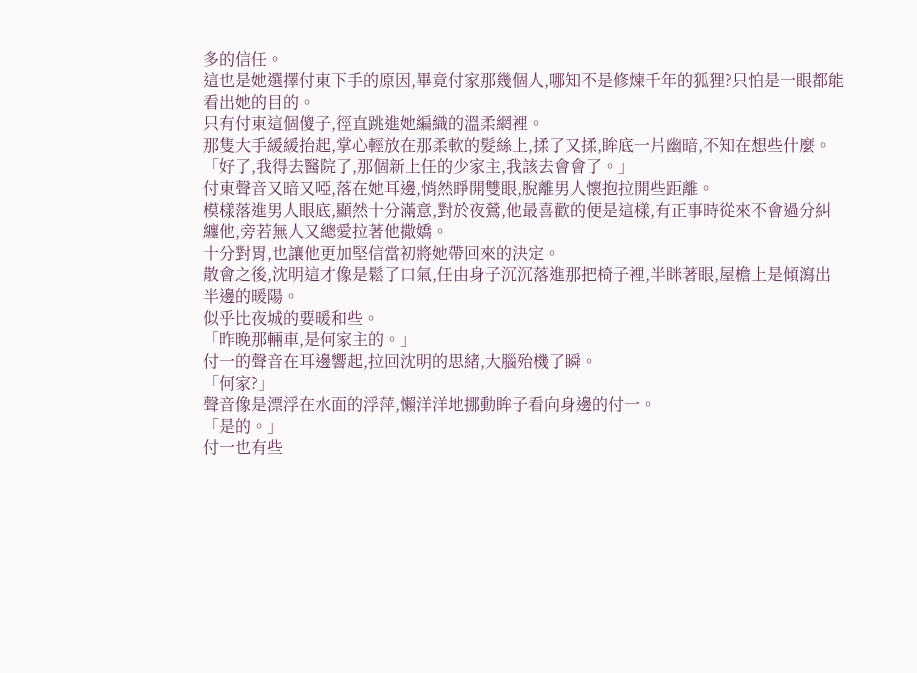多的信任。
這也是她選擇付東下手的原因,畢竟付家那幾個人,哪知不是修煉千年的狐狸?只怕是一眼都能看出她的目的。
只有付東這個傻子,徑直跳進她編織的溫柔網裡。
那隻大手緩緩抬起,掌心輕放在那柔軟的髮絲上,揉了又揉,眸底一片幽暗,不知在想些什麼。
「好了,我得去醫院了,那個新上任的少家主,我該去會會了。」
付東聲音又暗又啞,落在她耳邊,悄然睜開雙眼,脫離男人懷抱拉開些距離。
模樣落進男人眼底,顯然十分滿意,對於夜鶯,他最喜歡的便是這樣,有正事時從來不會過分糾纏他,旁若無人又總愛拉著他撒嬌。
十分對胃,也讓他更加堅信當初將她帶回來的決定。
散會之後,沈明這才像是鬆了口氣,任由身子沉沉落進那把椅子裡,半眯著眼,屋檐上是傾瀉出半邊的暖陽。
似乎比夜城的要暖和些。
「昨晚那輛車,是何家主的。」
付一的聲音在耳邊響起,拉回沈明的思緒,大腦殆機了瞬。
「何家?」
聲音像是漂浮在水面的浮萍,懶洋洋地挪動眸子看向身邊的付一。
「是的。」
付一也有些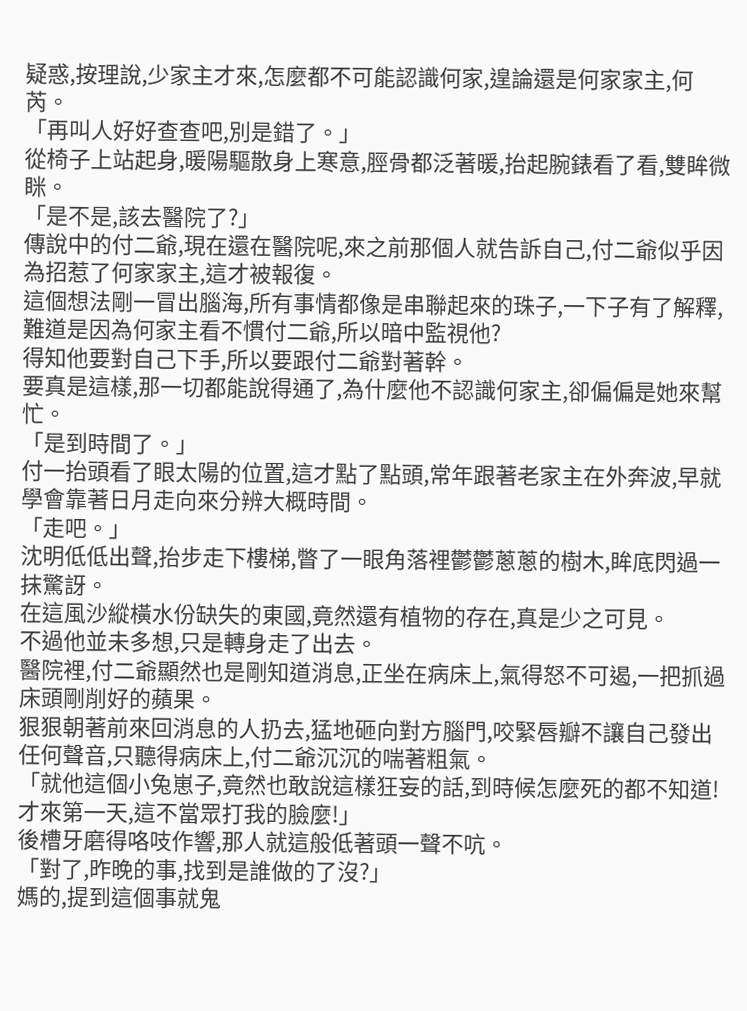疑惑,按理說,少家主才來,怎麼都不可能認識何家,遑論還是何家家主,何芮。
「再叫人好好查查吧,別是錯了。」
從椅子上站起身,暖陽驅散身上寒意,脛骨都泛著暖,抬起腕錶看了看,雙眸微眯。
「是不是,該去醫院了?」
傳說中的付二爺,現在還在醫院呢,來之前那個人就告訴自己,付二爺似乎因為招惹了何家家主,這才被報復。
這個想法剛一冒出腦海,所有事情都像是串聯起來的珠子,一下子有了解釋,難道是因為何家主看不慣付二爺,所以暗中監視他?
得知他要對自己下手,所以要跟付二爺對著幹。
要真是這樣,那一切都能說得通了,為什麼他不認識何家主,卻偏偏是她來幫忙。
「是到時間了。」
付一抬頭看了眼太陽的位置,這才點了點頭,常年跟著老家主在外奔波,早就學會靠著日月走向來分辨大概時間。
「走吧。」
沈明低低出聲,抬步走下樓梯,瞥了一眼角落裡鬱鬱蔥蔥的樹木,眸底閃過一抹驚訝。
在這風沙縱橫水份缺失的東國,竟然還有植物的存在,真是少之可見。
不過他並未多想,只是轉身走了出去。
醫院裡,付二爺顯然也是剛知道消息,正坐在病床上,氣得怒不可遏,一把抓過床頭剛削好的蘋果。
狠狠朝著前來回消息的人扔去,猛地砸向對方腦門,咬緊唇瓣不讓自己發出任何聲音,只聽得病床上,付二爺沉沉的喘著粗氣。
「就他這個小兔崽子,竟然也敢說這樣狂妄的話,到時候怎麼死的都不知道!才來第一天,這不當眾打我的臉麼!」
後槽牙磨得咯吱作響,那人就這般低著頭一聲不吭。
「對了,昨晚的事,找到是誰做的了沒?」
媽的,提到這個事就鬼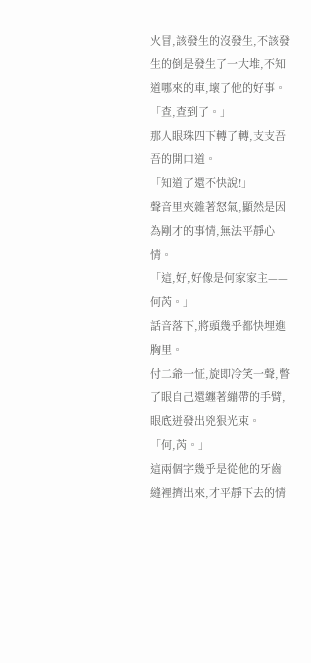火冒,該發生的沒發生,不該發生的倒是發生了一大堆,不知道哪來的車,壞了他的好事。
「查,查到了。」
那人眼珠四下轉了轉,支支吾吾的開口道。
「知道了還不快說!」
聲音里夾雜著怒氣,顯然是因為剛才的事情,無法平靜心情。
「這,好,好像是何家家主——何芮。」
話音落下,將頭幾乎都快埋進胸里。
付二爺一怔,旋即冷笑一聲,瞥了眼自己還纏著繃帶的手臂,眼底迸發出兇狠光束。
「何,芮。」
這兩個字幾乎是從他的牙齒縫裡擠出來,才平靜下去的情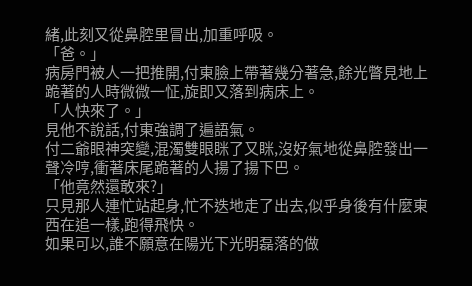緒,此刻又從鼻腔里冒出,加重呼吸。
「爸。」
病房門被人一把推開,付東臉上帶著幾分著急,餘光瞥見地上跪著的人時微微一怔,旋即又落到病床上。
「人快來了。」
見他不說話,付東強調了遍語氣。
付二爺眼神突變,混濁雙眼眯了又眯,沒好氣地從鼻腔發出一聲冷哼,衝著床尾跪著的人揚了揚下巴。
「他竟然還敢來?」
只見那人連忙站起身,忙不迭地走了出去,似乎身後有什麼東西在追一樣,跑得飛快。
如果可以,誰不願意在陽光下光明磊落的做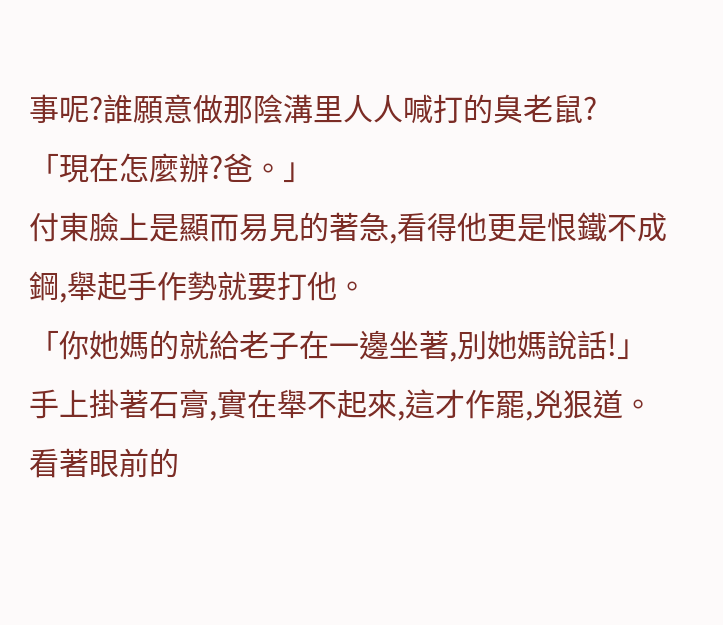事呢?誰願意做那陰溝里人人喊打的臭老鼠?
「現在怎麼辦?爸。」
付東臉上是顯而易見的著急,看得他更是恨鐵不成鋼,舉起手作勢就要打他。
「你她媽的就給老子在一邊坐著,別她媽說話!」
手上掛著石膏,實在舉不起來,這才作罷,兇狠道。
看著眼前的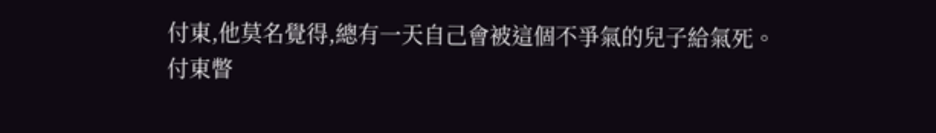付東,他莫名覺得,總有一天自己會被這個不爭氣的兒子給氣死。
付東瞥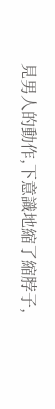見男人的動作,下意識地縮了縮脖子,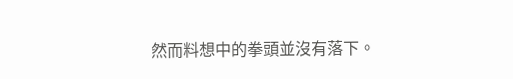然而料想中的拳頭並沒有落下。